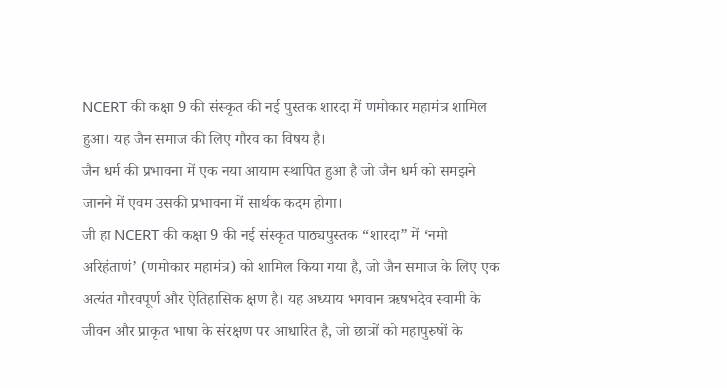NCERT की कक्षा 9 की संस्कृत की नई पुस्तक शारदा में णमोकार महामंत्र शामिल हुआ। यह जैन समाज की लिए गौरव का विषय है।
जैन धर्म की प्रभावना में एक नया आयाम स्थापित हुआ है जो जैन धर्म को समझने जानने में एवम उसकी प्रभावना में सार्थक कदम होगा।
जी हा NCERT की कक्षा 9 की नई संस्कृत पाठ्यपुस्तक “शारदा” में ‘नमो अरिहंताणं’ (णमोकार महामंत्र) को शामिल किया गया है, जो जैन समाज के लिए एक अत्यंत गौरवपूर्ण और ऐतिहासिक क्षण है। यह अध्याय भगवान ऋषभदेव स्वामी के जीवन और प्राकृत भाषा के संरक्षण पर आधारित है, जो छात्रों को महापुरुषों के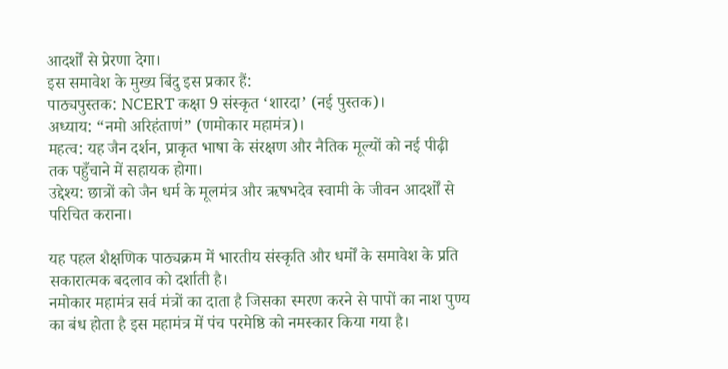आदर्शों से प्रेरणा देगा।
इस समावेश के मुख्य बिंदु इस प्रकार हैं:
पाठ्यपुस्तक: NCERT कक्षा 9 संस्कृत ‘शारदा’ (नई पुस्तक)।
अध्याय: “नमो अरिहंताणं” (णमोकार महामंत्र)।
महत्व: यह जैन दर्शन, प्राकृत भाषा के संरक्षण और नैतिक मूल्यों को नई पीढ़ी तक पहुँचाने में सहायक होगा।
उद्देश्य: छात्रों को जैन धर्म के मूलमंत्र और ऋषभदेव स्वामी के जीवन आदर्शों से परिचित कराना।

यह पहल शैक्षणिक पाठ्यक्रम में भारतीय संस्कृति और धर्मों के समावेश के प्रति सकारात्मक बदलाव को दर्शाती है।
नमोकार महामंत्र सर्व मंत्रों का दाता है जिसका स्मरण करने से पापों का नाश पुण्य का बंध होता है इस महामंत्र में पंच परमेष्ठि को नमस्कार किया गया है।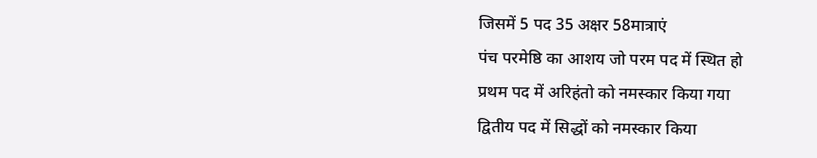जिसमें 5 पद 35 अक्षर 58मात्राएं
पंच परमेष्ठि का आशय जो परम पद में स्थित हो
प्रथम पद में अरिहंतो को नमस्कार किया गया
द्वितीय पद में सिद्धों को नमस्कार किया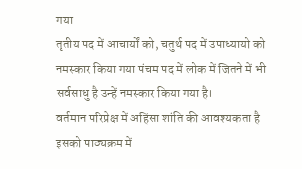गया
तृतीय पद में आचार्यों को, चतुर्थ पद में उपाध्यायो को नमस्कार किया गया पंचम पद में लोक में जितने में भी सर्वसाधु है उन्हें नमस्कार किया गया है।
वर्तमान परिप्रेक्ष में अहिंसा शांति की आवश्यकता है इसको पाठ्यक्रम में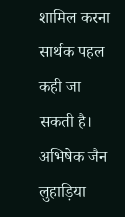शामिल करना सार्थक पहल कही जा सकती है।
अभिषेक जैन लुहाड़िया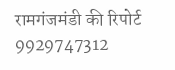रामगंजमंडी की रिपोर्ट 9929747312